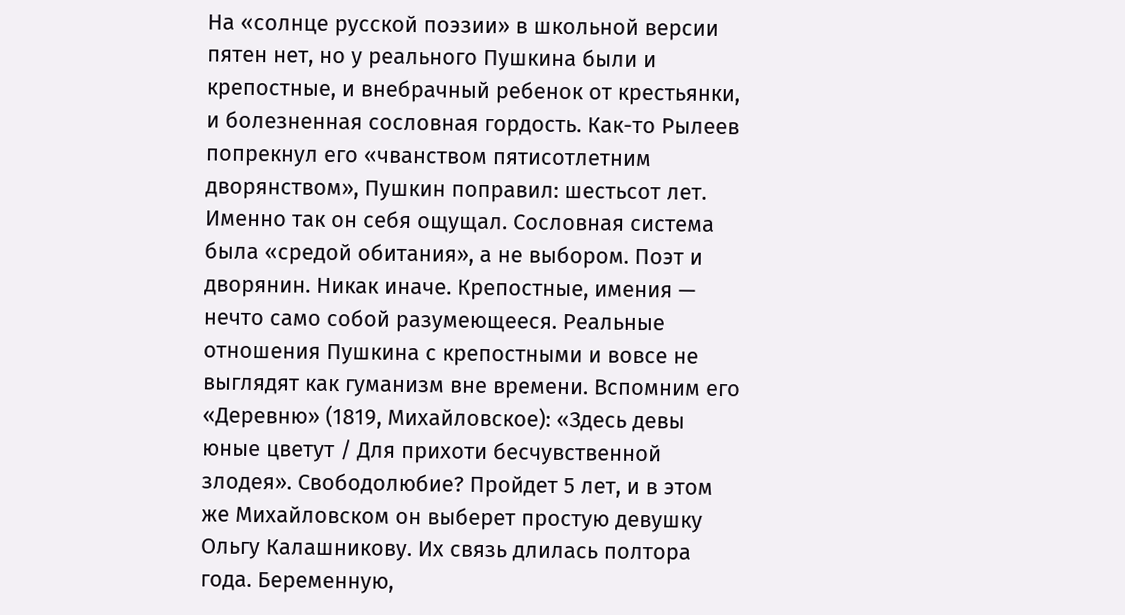На «солнце русской поэзии» в школьной версии пятен нет, но у реального Пушкина были и крепостные, и внебрачный ребенок от крестьянки, и болезненная сословная гордость. Как-то Рылеев попрекнул его «чванством пятисотлетним дворянством», Пушкин поправил: шестьсот лет. Именно так он себя ощущал. Сословная система была «средой обитания», а не выбором. Поэт и дворянин. Никак иначе. Крепостные, имения — нечто само собой разумеющееся. Реальные отношения Пушкина с крепостными и вовсе не выглядят как гуманизм вне времени. Вспомним его «Деревню» (1819, Михайловское): «Здесь девы юные цветут / Для прихоти бесчувственной злодея». Свободолюбие? Пройдет 5 лет, и в этом же Михайловском он выберет простую девушку Ольгу Калашникову. Их связь длилась полтора года. Беременную,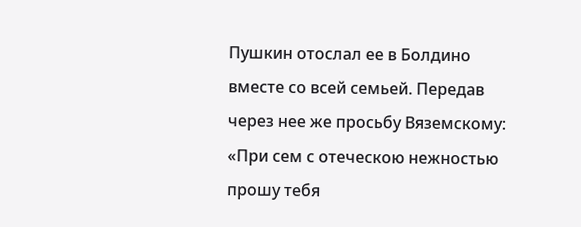Пушкин отослал ее в Болдино вместе со всей семьей. Передав через нее же просьбу Вяземскому: «При сем с отеческою нежностью прошу тебя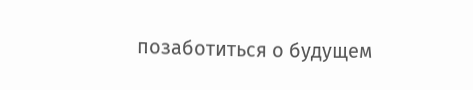позаботиться о будущем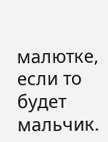малютке, если то будет мальчик.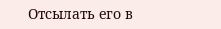Отсылать его в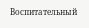Воспитательный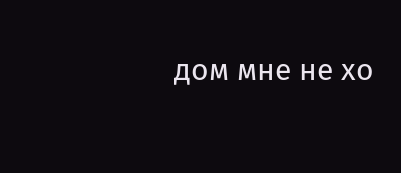дом мне не хо